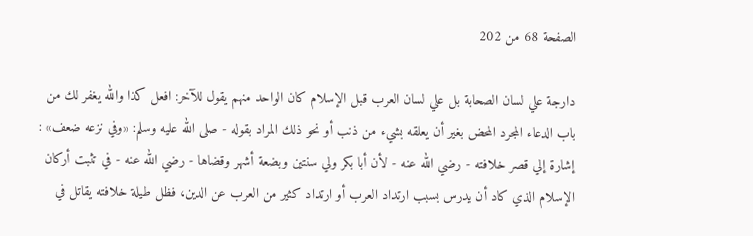الصفحة 68 من 202

دارجة علي لسان الصحابة بل علي لسان العرب قبل الإسلام كان الواحد منهم يقول للآخر: افعل كذا والله يغفر لك من باب الدعاء المجرد المحض بغير أن يعلقه بشيء من ذنب أو نحو ذلك المراد بقوله - صلى الله عليه وسلم: «وفي نزعه ضعف» : إشارة إلي قصر خلافته - رضي الله عنه - لأن أبا بكر ولي سنتين وبضعة أشهر وقضاها - رضي الله عنه - في تثبت أركان الإسلام الذي كاد أن يدرس بسبب ارتداد العرب أو ارتداد كثير من العرب عن الدين، فظل طيلة خلافته يقاتل في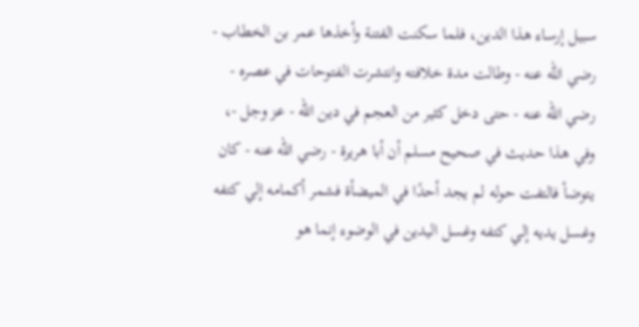سبيل إرساء هذا الدين، فلما سكنت الفتنة وأخذها عمر بن الخطاب - رضي الله عنه - وطالت مدة خلافته وانتشرت الفتوحات في عصره - رضي الله عنه - حتى دخل كثير من العجم في دين الله - عز وجل -، وفي هذا حديث في صحيح مسلم أن أبا هريرة - رضي الله عنه - كان يتوضأ فالتفت حوله لم يجد أحدًا في الميضأة فشمر أكمامه إلي كتفه وغسل يديه إلي كتفه وغسل اليدين في الوضوء إنما هو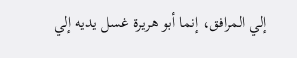إلي المرافق، إنما أبو هريرة غسل يديه إلي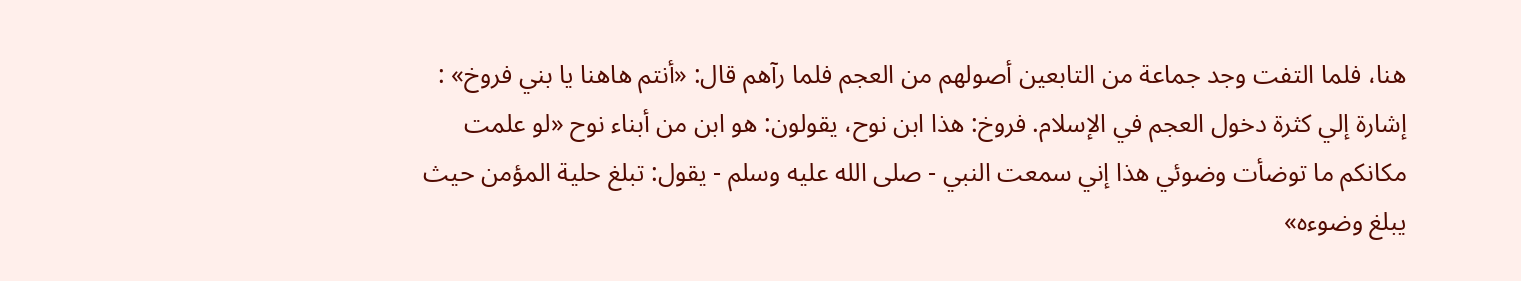هنا، فلما التفت وجد جماعة من التابعين أصولهم من العجم فلما رآهم قال: «أنتم هاهنا يا بني فروخ» : إشارة إلي كثرة دخول العجم في الإسلام. فروخ: هذا ابن نوح، يقولون: هو ابن من أبناء نوح «لو علمت مكانكم ما توضأت وضوئي هذا إني سمعت النبي - صلى الله عليه وسلم - يقول: تبلغ حلية المؤمن حيث يبلغ وضوءه»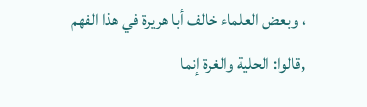، وبعض العلماء خالف أبا هريرة في هذا الفهم ,قالوا: الحلية والغرة إنما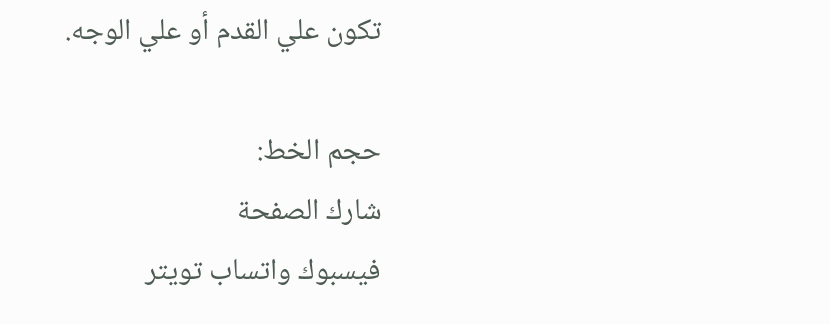تكون علي القدم أو علي الوجه.

حجم الخط:
شارك الصفحة
فيسبوك واتساب تويتر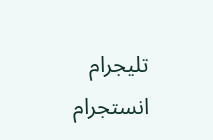تليجرام انستجرام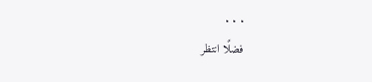. . .
فضلًا انتظر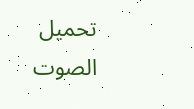تحميل الصوت